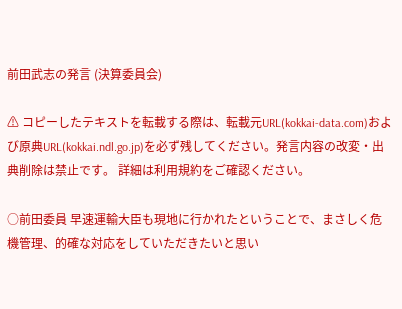前田武志の発言 (決算委員会)

⚠ コピーしたテキストを転載する際は、転載元URL(kokkai-data.com)および原典URL(kokkai.ndl.go.jp)を必ず残してください。発言内容の改変・出典削除は禁止です。 詳細は利用規約をご確認ください。

○前田委員 早速運輸大臣も現地に行かれたということで、まさしく危機管理、的確な対応をしていただきたいと思い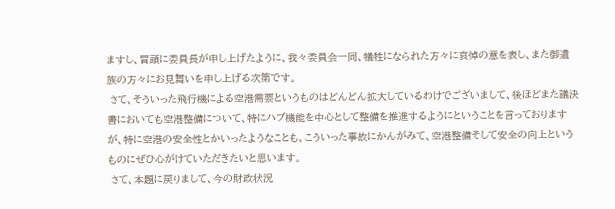ますし、冒頭に委員長が申し上げたように、我々委員会一同、犠牲になられた方々に哀悼の意を表し、また御遺族の方々にお見舞いを申し上げる次第です。
 さて、そういった飛行機による空港需要というものはどんどん拡大しているわけでございまして、後ほどまた議決書においても空港整備について、特にハブ機能を中心として整備を推進するようにということを言っておりますが、特に空港の安全性とかいったようなことも、こういった事故にかんがみて、空港整備そして安全の向上というものにぜひ心がけていただきたいと思います。
 さて、本題に戻りまして、今の財政状況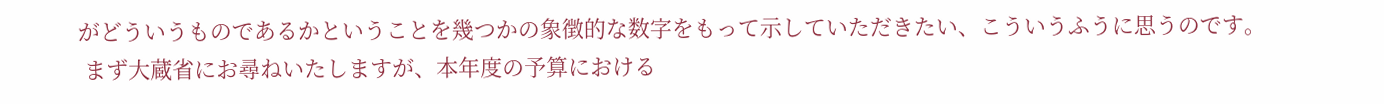がどういうものであるかということを幾つかの象徴的な数字をもって示していただきたい、こういうふうに思うのです。
 まず大蔵省にお尋ねいたしますが、本年度の予算における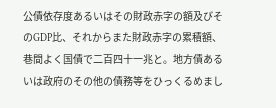公債依存度あるいはその財政赤字の額及びそのGDP比、それからまた財政赤字の累積額、巷間よく国債で二百四十一兆と。地方債あるいは政府のその他の債務等をひっくるめまし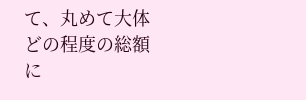て、丸めて大体どの程度の総額に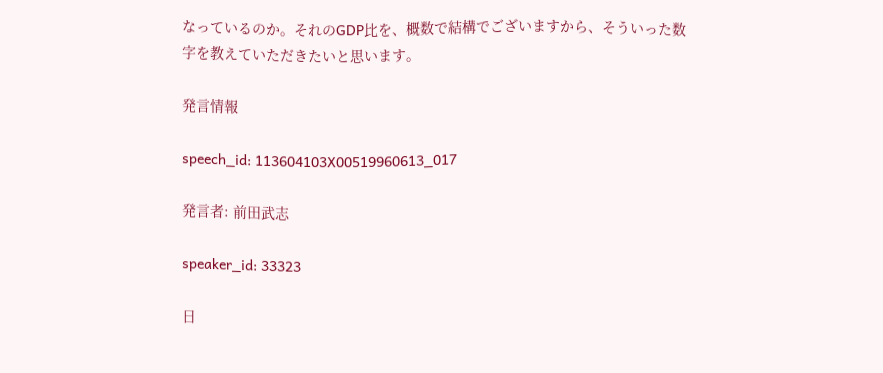なっているのか。それのGDP比を、概数で結構でございますから、そういった数字を教えていただきたいと思います。

発言情報

speech_id: 113604103X00519960613_017

発言者: 前田武志

speaker_id: 33323

日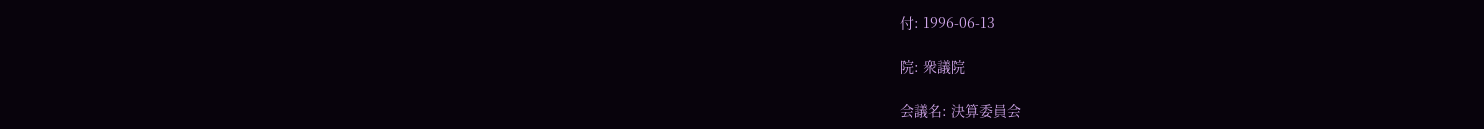付: 1996-06-13

院: 衆議院

会議名: 決算委員会